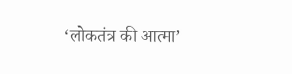‘लोकतंत्र की आत्मा’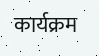कार्यक्रम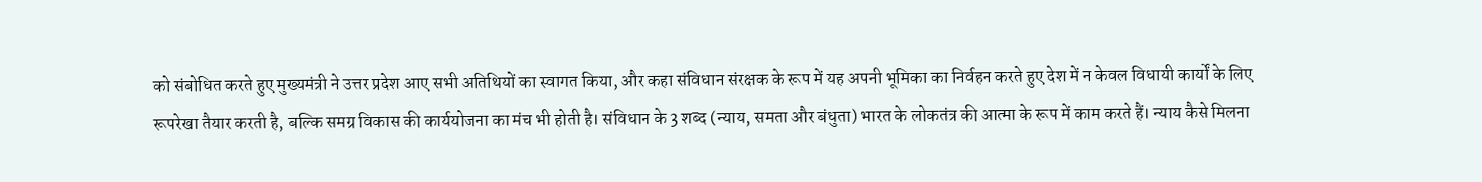को संबोधित करते हुए मुख्यमंत्री ने उत्तर प्रदेश आए सभी अतिथियों का स्वागत किया, और कहा संविधान संरक्षक के रूप में यह अपनी भूमिका का निर्वहन करते हुए देश में न केवल विधायी कार्यों के लिए रूपरेखा तैयार करती है, बल्कि समग्र विकास की कार्ययोजना का मंच भी होती है। संविधान के 3 शब्द (न्याय, समता और बंधुता) भारत के लोकतंत्र की आत्मा के रूप में काम करते हैं। न्याय कैसे मिलना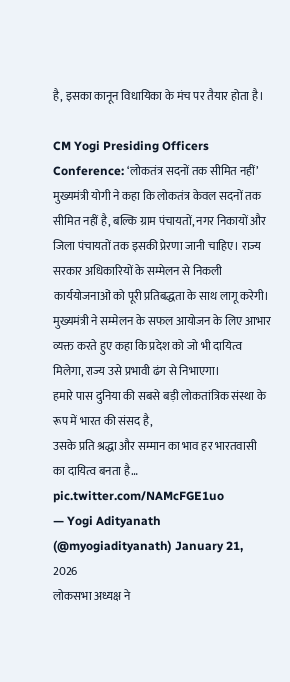है, इसका कानून विधायिका के मंच पर तैयार होता है।

CM Yogi Presiding Officers Conference: ‘लोकतंत्र सदनों तक सीमित नहीं’
मुख्यमंत्री योगी ने कहा कि लोकतंत्र केवल सदनों तक सीमित नहीं है, बल्कि ग्राम पंचायतों, नगर निकायों और जिला पंचायतों तक इसकी प्रेरणा जानी चाहिए। राज्य सरकार अधिकारियों के सम्मेलन से निकली कार्ययोजनाओं को पूरी प्रतिबद्धता के साथ लागू करेगी। मुख्यमंत्री ने सम्मेलन के सफल आयोजन के लिए आभार व्यक्त करते हुए कहा कि प्रदेश को जो भी दायित्व मिलेगा, राज्य उसे प्रभावी ढंग से निभाएगा।
हमारे पास दुनिया की सबसे बड़ी लोकतांत्रिक संस्था के रूप में भारत की संसद है,
उसके प्रति श्रद्धा और सम्मान का भाव हर भारतवासी का दायित्व बनता है… pic.twitter.com/NAMcFGE1uo
— Yogi Adityanath (@myogiadityanath) January 21, 2026
लोकसभा अध्यक्ष ने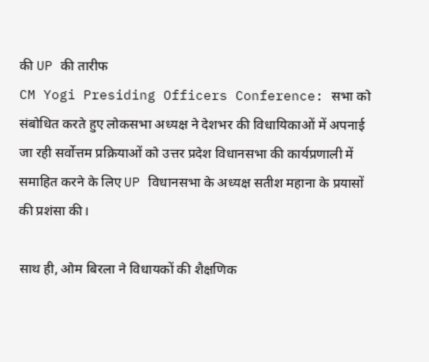की UP की तारीफ
CM Yogi Presiding Officers Conference: सभा को संबोधित करते हुए लोकसभा अध्यक्ष ने देशभर की विधायिकाओं में अपनाई जा रही सर्वोत्तम प्रक्रियाओं को उत्तर प्रदेश विधानसभा की कार्यप्रणाली में समाहित करने के लिए UP विधानसभा के अध्यक्ष सतीश महाना के प्रयासों की प्रशंसा की।

साथ ही, ओम बिरला ने विधायकों की शैक्षणिक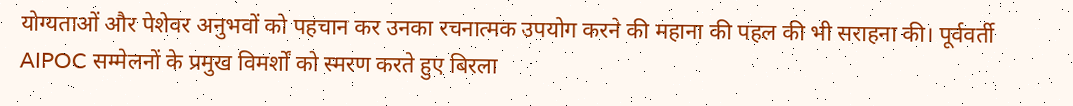योग्यताओं और पेशेवर अनुभवों को पहचान कर उनका रचनात्मक उपयोग करने की महाना की पहल की भी सराहना की। पूर्ववर्ती AIPOC सम्मेलनों के प्रमुख विमर्शों को स्मरण करते हुए बिरला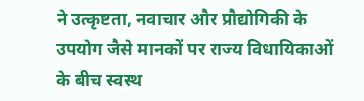ने उत्कृष्टता, नवाचार और प्रौद्योगिकी के उपयोग जैसे मानकों पर राज्य विधायिकाओं के बीच स्वस्थ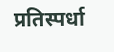प्रतिस्पर्धा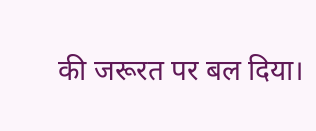की जरूरत पर बल दिया।